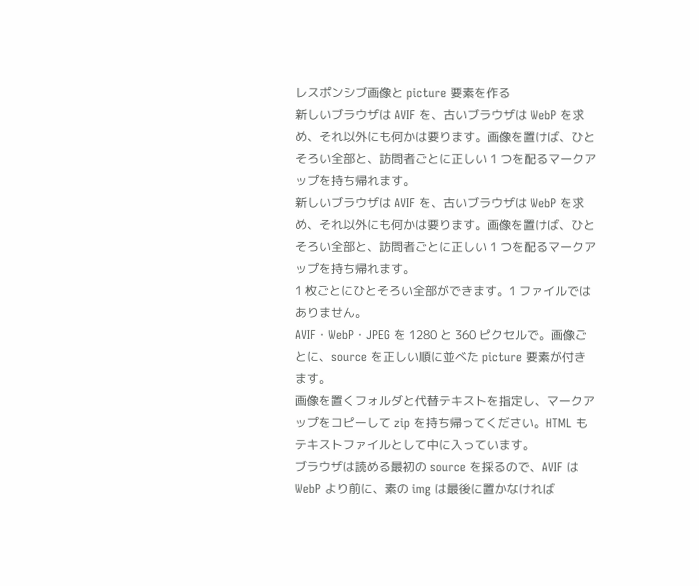レスポンシブ画像と picture 要素を作る
新しいブラウザは AVIF を、古いブラウザは WebP を求め、それ以外にも何かは要ります。画像を置けば、ひとそろい全部と、訪問者ごとに正しい 1 つを配るマークアップを持ち帰れます。
新しいブラウザは AVIF を、古いブラウザは WebP を求め、それ以外にも何かは要ります。画像を置けば、ひとそろい全部と、訪問者ごとに正しい 1 つを配るマークアップを持ち帰れます。
1 枚ごとにひとそろい全部ができます。1 ファイルではありません。
AVIF・WebP・JPEG を 1280 と 360 ピクセルで。画像ごとに、source を正しい順に並べた picture 要素が付きます。
画像を置くフォルダと代替テキストを指定し、マークアップをコピーして zip を持ち帰ってください。HTML もテキストファイルとして中に入っています。
ブラウザは読める最初の source を採るので、AVIF は WebP より前に、素の img は最後に置かなければ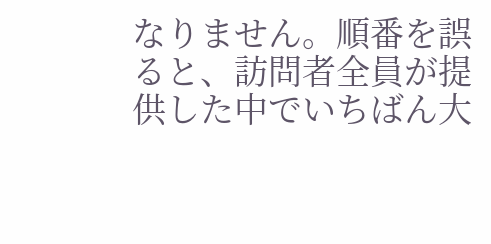なりません。順番を誤ると、訪問者全員が提供した中でいちばん大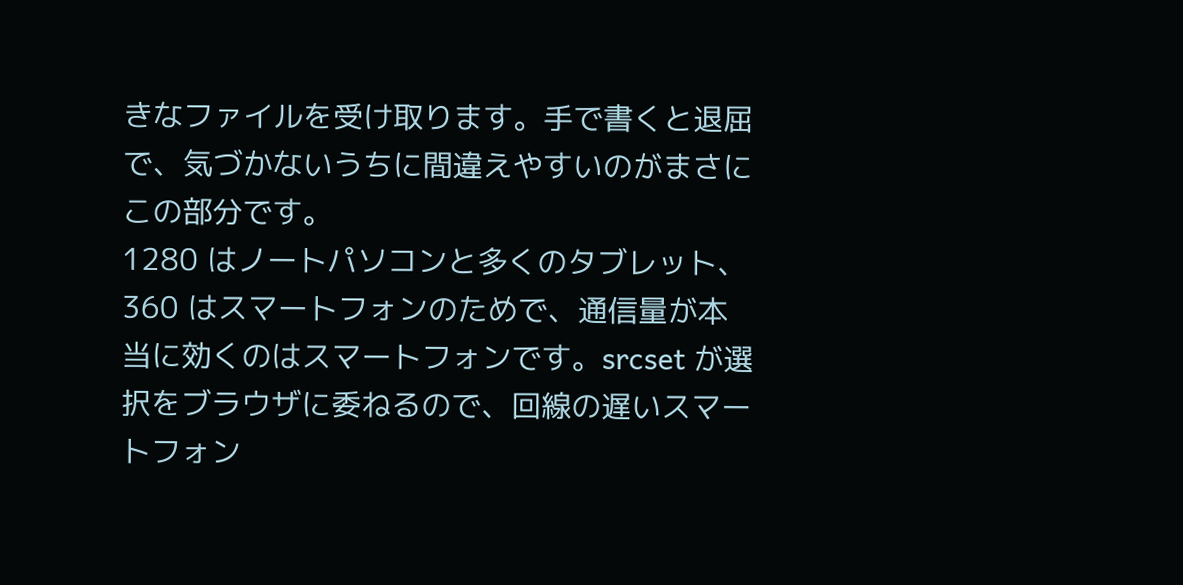きなファイルを受け取ります。手で書くと退屈で、気づかないうちに間違えやすいのがまさにこの部分です。
1280 はノートパソコンと多くのタブレット、360 はスマートフォンのためで、通信量が本当に効くのはスマートフォンです。srcset が選択をブラウザに委ねるので、回線の遅いスマートフォン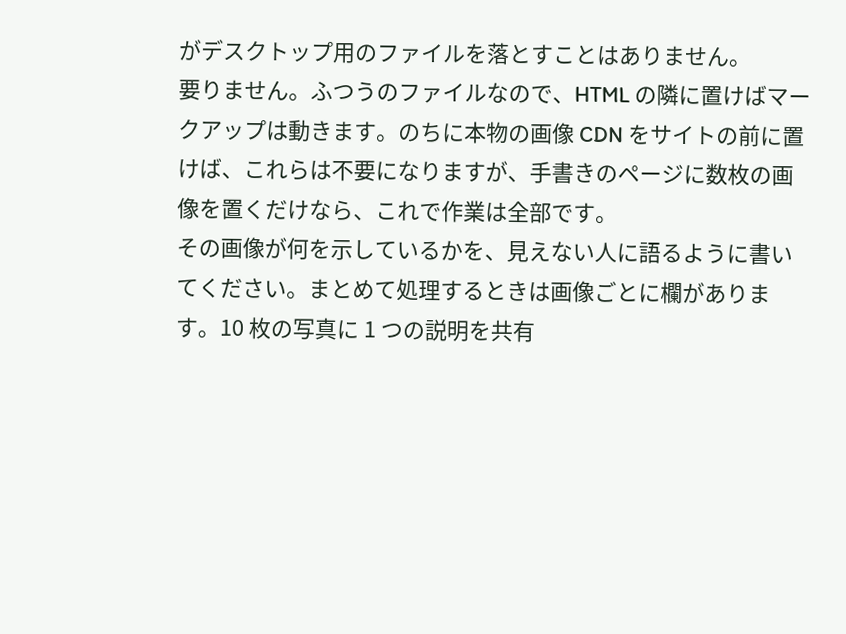がデスクトップ用のファイルを落とすことはありません。
要りません。ふつうのファイルなので、HTML の隣に置けばマークアップは動きます。のちに本物の画像 CDN をサイトの前に置けば、これらは不要になりますが、手書きのページに数枚の画像を置くだけなら、これで作業は全部です。
その画像が何を示しているかを、見えない人に語るように書いてください。まとめて処理するときは画像ごとに欄があります。10 枚の写真に 1 つの説明を共有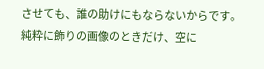させても、誰の助けにもならないからです。純粋に飾りの画像のときだけ、空に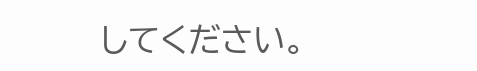してください。